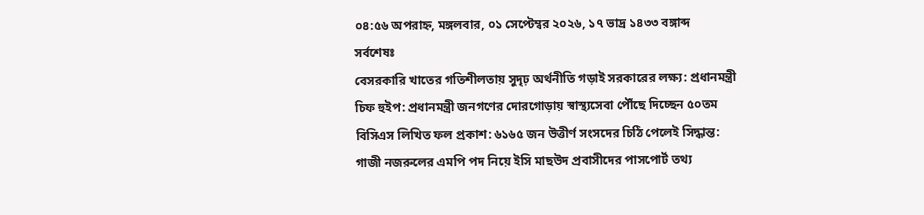০৪:৫৬ অপরাহ্ন, মঙ্গলবার, ০১ সেপ্টেম্বর ২০২৬, ১৭ ভাদ্র ১৪৩৩ বঙ্গাব্দ
সর্বশেষঃ
বেসরকারি খাতের গতিশীলতায় সুদৃঢ় অর্থনীতি গড়াই সরকারের লক্ষ্য: প্রধানমন্ত্রী চিফ হুইপ: প্রধানমন্ত্রী জনগণের দোরগোড়ায় স্বাস্থ্যসেবা পৌঁছে দিচ্ছেন ৫০তম বিসিএস লিখিত ফল প্রকাশ: ৬১৬৫ জন উত্তীর্ণ সংসদের চিঠি পেলেই সিদ্ধান্ত: গাজী নজরুলের এমপি পদ নিয়ে ইসি মাছউদ প্রবাসীদের পাসপোর্ট তথ্য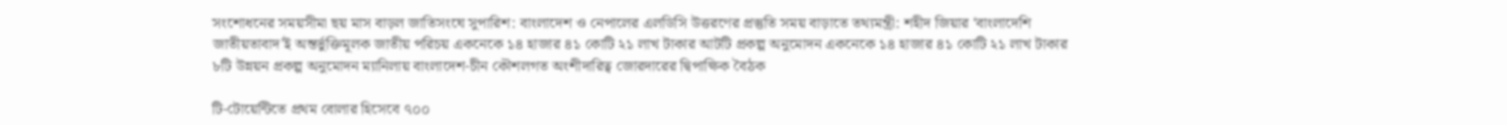সংশোধনের সময়সীমা ছয় মাস বাড়ল জাতিসংঘে সুপারিশ: বাংলাদেশ ও নেপালের এলডিসি উত্তরণের প্রস্তুতি সময় বাড়াতে তথ্যমন্ত্রী: শহীদ জিয়ার ‘বাংলাদেশি জাতীয়তাবাদ’ই অন্তর্ভুক্তিমূলক জাতীয় পরিচয় একনেকে ১৪ হাজার ৪১ কোটি ২১ লাখ টাকার আটটি প্রকল্প অনুমোদন একনেকে ১৪ হাজার ৪১ কোটি ২১ লাখ টাকার ৮টি উন্নয়ন প্রকল্প অনুমোদন ম্যানিলায় বাংলাদেশ-চীন কৌশলগত অংশীদারিত্ব জোরদারের দ্বিপাক্ষিক বৈঠক

টি-টোয়েন্টিতে প্রথম বোলার হিসেবে ৭০০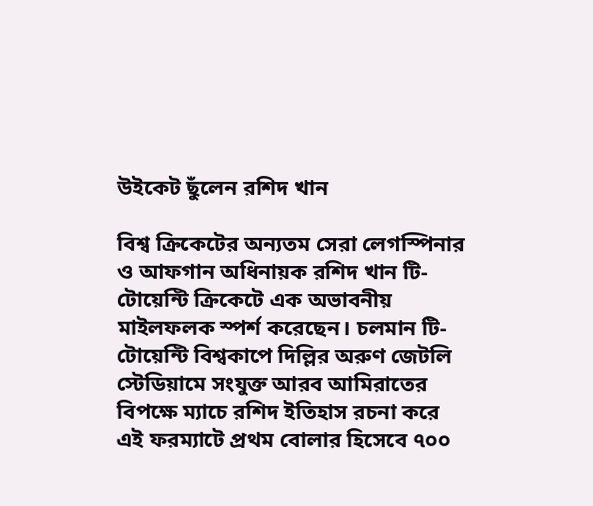উইকেট ছুঁলেন রশিদ খান

বিশ্ব ক্রিকেটের অন্যতম সেরা লেগস্পিনার ও আফগান অধিনায়ক রশিদ খান টি-টোয়েন্টি ক্রিকেটে এক অভাবনীয় মাইলফলক স্পর্শ করেছেন। চলমান টি-টোয়েন্টি বিশ্বকাপে দিল্লির অরুণ জেটলি স্টেডিয়ামে সংযুক্ত আরব আমিরাতের বিপক্ষে ম্যাচে রশিদ ইতিহাস রচনা করে এই ফরম্যাটে প্রথম বোলার হিসেবে ৭০০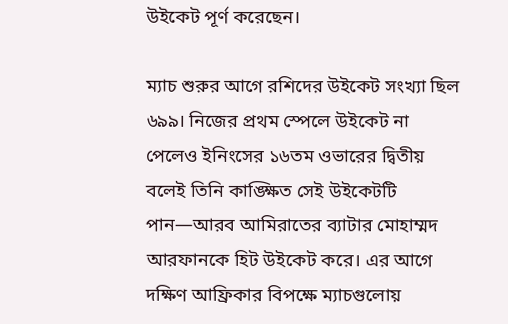উইকেট পূর্ণ করেছেন।

ম্যাচ শুরুর আগে রশিদের উইকেট সংখ্যা ছিল ৬৯৯। নিজের প্রথম স্পেলে উইকেট না পেলেও ইনিংসের ১৬তম ওভারের দ্বিতীয় বলেই তিনি কাঙ্ক্ষিত সেই উইকেটটি পান—আরব আমিরাতের ব্যাটার মোহাম্মদ আরফানকে হিট উইকেট করে। এর আগে দক্ষিণ আফ্রিকার বিপক্ষে ম্যাচগুলোয়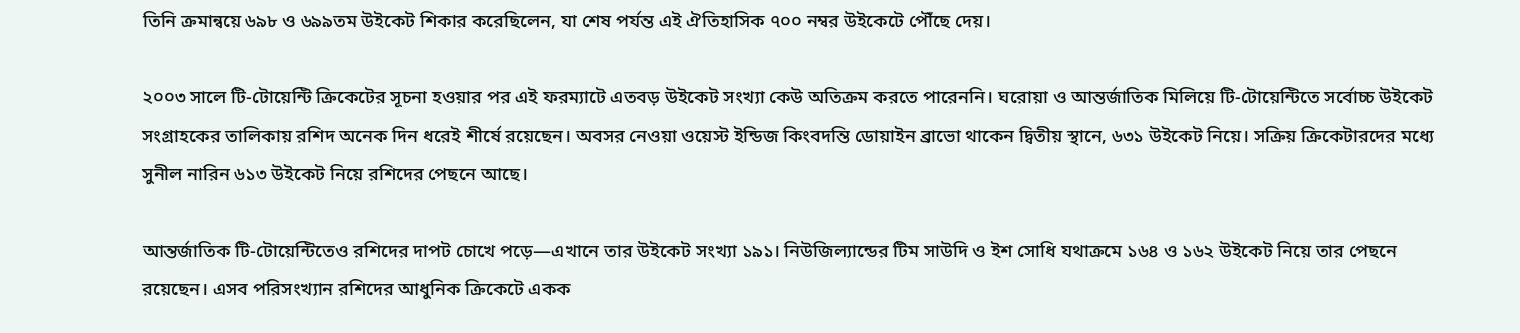তিনি ক্রমান্বয়ে ৬৯৮ ও ৬৯৯তম উইকেট শিকার করেছিলেন, যা শেষ পর্যন্ত এই ঐতিহাসিক ৭০০ নম্বর উইকেটে পৌঁছে দেয়।

২০০৩ সালে টি-টোয়েন্টি ক্রিকেটের সূচনা হওয়ার পর এই ফরম্যাটে এতবড় উইকেট সংখ্যা কেউ অতিক্রম করতে পারেননি। ঘরোয়া ও আন্তর্জাতিক মিলিয়ে টি-টোয়েন্টিতে সর্বোচ্চ উইকেট সংগ্রাহকের তালিকায় রশিদ অনেক দিন ধরেই শীর্ষে রয়েছেন। অবসর নেওয়া ওয়েস্ট ইন্ডিজ কিংবদন্তি ডোয়াইন ব্রাভো থাকেন দ্বিতীয় স্থানে, ৬৩১ উইকেট নিয়ে। সক্রিয় ক্রিকেটারদের মধ্যে সুনীল নারিন ৬১৩ উইকেট নিয়ে রশিদের পেছনে আছে।

আন্তর্জাতিক টি-টোয়েন্টিতেও রশিদের দাপট চোখে পড়ে—এখানে তার উইকেট সংখ্যা ১৯১। নিউজিল্যান্ডের টিম সাউদি ও ইশ সোধি যথাক্রমে ১৬৪ ও ১৬২ উইকেট নিয়ে তার পেছনে রয়েছেন। এসব পরিসংখ্যান রশিদের আধুনিক ক্রিকেটে একক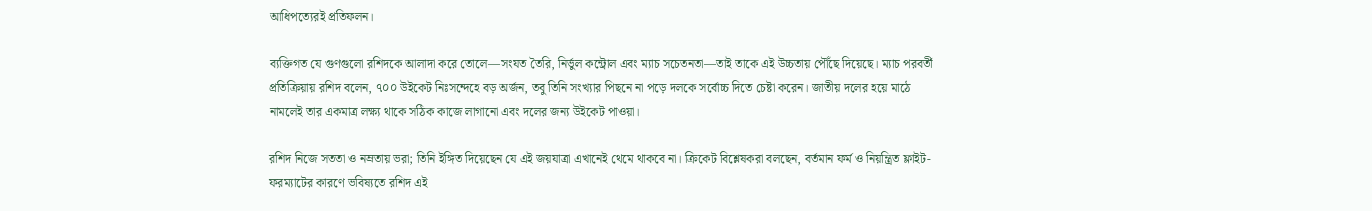আধিপত্যেরই প্রতিফলন।

ব্যক্তিগত যে গুণগুলো রশিদকে আলাদা করে তোলে—সংযত তৈরি, নির্ভুল কন্ট্রোল এবং ম্যাচ সচেতনতা—তাই তাকে এই উচ্চতায় পৌঁছে দিয়েছে। ম্যাচ পরবর্তী প্রতিক্রিয়ায় রশিদ বলেন, ৭০০ উইকেট নিঃসন্দেহে বড় অর্জন, তবু তিনি সংখ্যার পিছনে না পড়ে দলকে সর্বোচ্চ দিতে চেষ্টা করেন। জাতীয় দলের হয়ে মাঠে নামলেই তার একমাত্র লক্ষ্য থাকে সঠিক কাজে লাগানো এবং দলের জন্য উইকেট পাওয়া।

রশিদ নিজে সততা ও নম্রতায় ভরা; তিনি ইঙ্গিত দিয়েছেন যে এই জয়যাত্রা এখানেই থেমে থাকবে না। ক্রিকেট বিশ্লেষকরা বলছেন, বর্তমান ফর্ম ও নিয়ন্ত্রিত ফ্লাইট-ফরম্যাটের কারণে ভবিষ্যতে রশিদ এই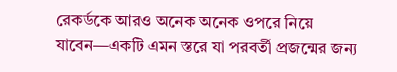রেকর্ডকে আরও অনেক অনেক ওপরে নিয়ে যাবেন—একটি এমন স্তরে যা পরবর্তী প্রজন্মের জন্য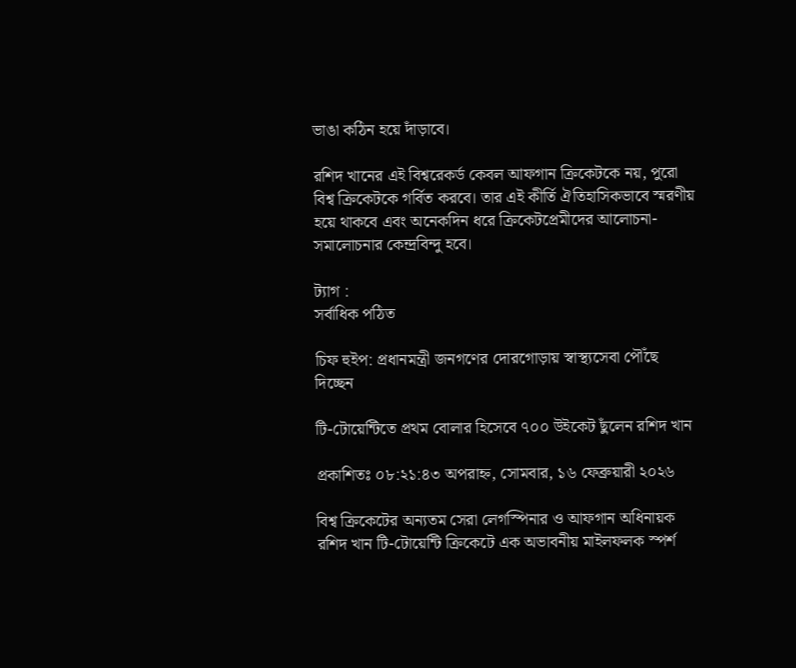ভাঙা কঠিন হয়ে দাঁড়াবে।

রশিদ খানের এই বিশ্বরেকর্ড কেবল আফগান ক্রিকেটকে নয়, পুরো বিশ্ব ক্রিকেটকে গর্বিত করবে। তার এই কীর্তি ঐতিহাসিকভাবে স্মরণীয় হয়ে থাকবে এবং অনেকদিন ধরে ক্রিকেটপ্রেমীদের আলোচনা-সমালোচনার কেন্দ্রবিন্দু হবে।

ট্যাগ :
সর্বাধিক পঠিত

চিফ হুইপ: প্রধানমন্ত্রী জনগণের দোরগোড়ায় স্বাস্থ্যসেবা পৌঁছে দিচ্ছেন

টি-টোয়েন্টিতে প্রথম বোলার হিসেবে ৭০০ উইকেট ছুঁলেন রশিদ খান

প্রকাশিতঃ ০৮:২১:৪৩ অপরাহ্ন, সোমবার, ১৬ ফেব্রুয়ারী ২০২৬

বিশ্ব ক্রিকেটের অন্যতম সেরা লেগস্পিনার ও আফগান অধিনায়ক রশিদ খান টি-টোয়েন্টি ক্রিকেটে এক অভাবনীয় মাইলফলক স্পর্শ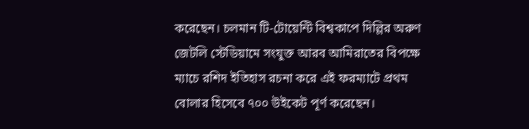করেছেন। চলমান টি-টোয়েন্টি বিশ্বকাপে দিল্লির অরুণ জেটলি স্টেডিয়ামে সংযুক্ত আরব আমিরাতের বিপক্ষে ম্যাচে রশিদ ইতিহাস রচনা করে এই ফরম্যাটে প্রথম বোলার হিসেবে ৭০০ উইকেট পূর্ণ করেছেন।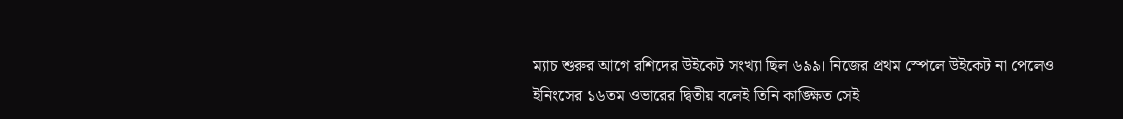ম্যাচ শুরুর আগে রশিদের উইকেট সংখ্যা ছিল ৬৯৯। নিজের প্রথম স্পেলে উইকেট না পেলেও ইনিংসের ১৬তম ওভারের দ্বিতীয় বলেই তিনি কাঙ্ক্ষিত সেই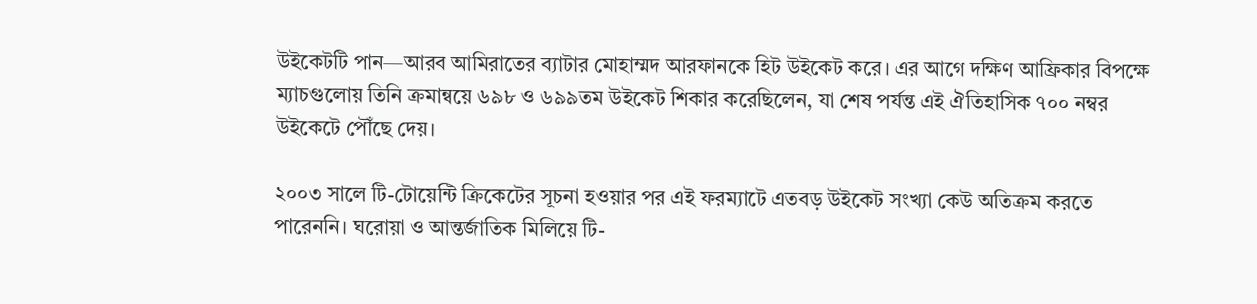উইকেটটি পান—আরব আমিরাতের ব্যাটার মোহাম্মদ আরফানকে হিট উইকেট করে। এর আগে দক্ষিণ আফ্রিকার বিপক্ষে ম্যাচগুলোয় তিনি ক্রমান্বয়ে ৬৯৮ ও ৬৯৯তম উইকেট শিকার করেছিলেন, যা শেষ পর্যন্ত এই ঐতিহাসিক ৭০০ নম্বর উইকেটে পৌঁছে দেয়।

২০০৩ সালে টি-টোয়েন্টি ক্রিকেটের সূচনা হওয়ার পর এই ফরম্যাটে এতবড় উইকেট সংখ্যা কেউ অতিক্রম করতে পারেননি। ঘরোয়া ও আন্তর্জাতিক মিলিয়ে টি-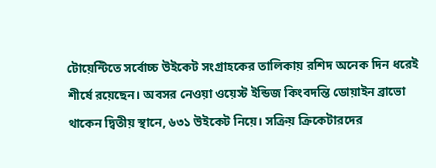টোয়েন্টিতে সর্বোচ্চ উইকেট সংগ্রাহকের তালিকায় রশিদ অনেক দিন ধরেই শীর্ষে রয়েছেন। অবসর নেওয়া ওয়েস্ট ইন্ডিজ কিংবদন্তি ডোয়াইন ব্রাভো থাকেন দ্বিতীয় স্থানে, ৬৩১ উইকেট নিয়ে। সক্রিয় ক্রিকেটারদের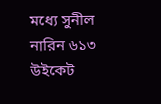মধ্যে সুনীল নারিন ৬১৩ উইকেট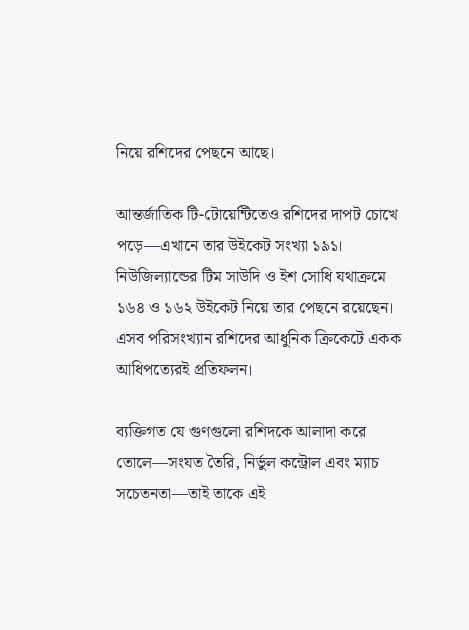নিয়ে রশিদের পেছনে আছে।

আন্তর্জাতিক টি-টোয়েন্টিতেও রশিদের দাপট চোখে পড়ে—এখানে তার উইকেট সংখ্যা ১৯১। নিউজিল্যান্ডের টিম সাউদি ও ইশ সোধি যথাক্রমে ১৬৪ ও ১৬২ উইকেট নিয়ে তার পেছনে রয়েছেন। এসব পরিসংখ্যান রশিদের আধুনিক ক্রিকেটে একক আধিপত্যেরই প্রতিফলন।

ব্যক্তিগত যে গুণগুলো রশিদকে আলাদা করে তোলে—সংযত তৈরি, নির্ভুল কন্ট্রোল এবং ম্যাচ সচেতনতা—তাই তাকে এই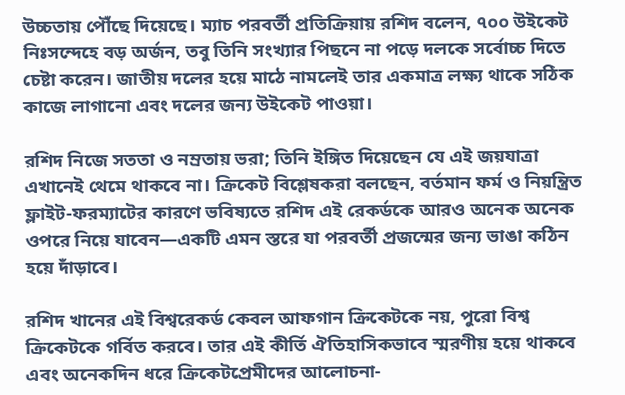উচ্চতায় পৌঁছে দিয়েছে। ম্যাচ পরবর্তী প্রতিক্রিয়ায় রশিদ বলেন, ৭০০ উইকেট নিঃসন্দেহে বড় অর্জন, তবু তিনি সংখ্যার পিছনে না পড়ে দলকে সর্বোচ্চ দিতে চেষ্টা করেন। জাতীয় দলের হয়ে মাঠে নামলেই তার একমাত্র লক্ষ্য থাকে সঠিক কাজে লাগানো এবং দলের জন্য উইকেট পাওয়া।

রশিদ নিজে সততা ও নম্রতায় ভরা; তিনি ইঙ্গিত দিয়েছেন যে এই জয়যাত্রা এখানেই থেমে থাকবে না। ক্রিকেট বিশ্লেষকরা বলছেন, বর্তমান ফর্ম ও নিয়ন্ত্রিত ফ্লাইট-ফরম্যাটের কারণে ভবিষ্যতে রশিদ এই রেকর্ডকে আরও অনেক অনেক ওপরে নিয়ে যাবেন—একটি এমন স্তরে যা পরবর্তী প্রজন্মের জন্য ভাঙা কঠিন হয়ে দাঁড়াবে।

রশিদ খানের এই বিশ্বরেকর্ড কেবল আফগান ক্রিকেটকে নয়, পুরো বিশ্ব ক্রিকেটকে গর্বিত করবে। তার এই কীর্তি ঐতিহাসিকভাবে স্মরণীয় হয়ে থাকবে এবং অনেকদিন ধরে ক্রিকেটপ্রেমীদের আলোচনা-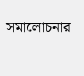সমালোচনার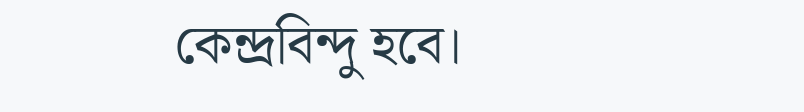কেন্দ্রবিন্দু হবে।